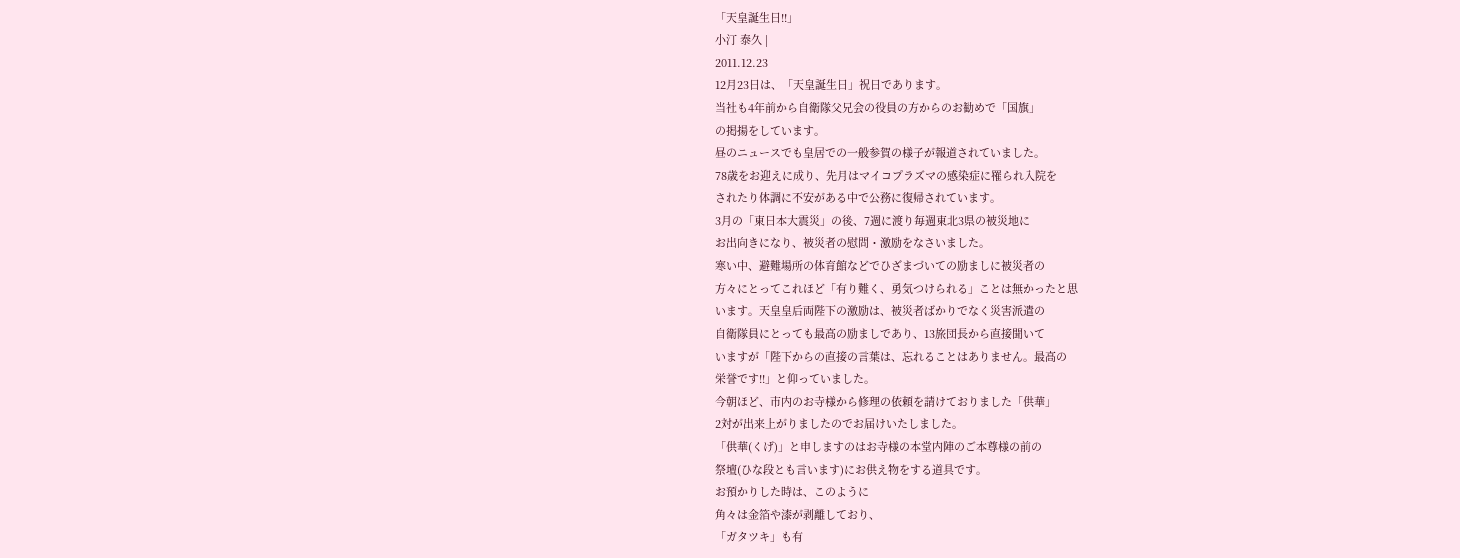「天皇誕生日!!」
小汀 泰久 |
2011.12.23
12月23日は、「天皇誕生日」祝日であります。
当社も4年前から自衛隊父兄会の役員の方からのお勧めで「国旗」
の掲揚をしています。
昼のニュースでも皇居での一般参賀の様子が報道されていました。
78歳をお迎えに成り、先月はマイコプラズマの感染症に罹られ入院を
されたり体調に不安がある中で公務に復帰されています。
3月の「東日本大震災」の後、7週に渡り毎週東北3県の被災地に
お出向きになり、被災者の慰問・激励をなさいました。
寒い中、避難場所の体育館などでひざまづいての励ましに被災者の
方々にとってこれほど「有り難く、勇気つけられる」ことは無かったと思
います。天皇皇后両陛下の激励は、被災者ばかりでなく災害派遣の
自衛隊員にとっても最高の励ましであり、13旅団長から直接聞いて
いますが「陛下からの直接の言葉は、忘れることはありません。最高の
栄誉です!!」と仰っていました。
今朝ほど、市内のお寺様から修理の依頼を請けておりました「供華」
2対が出来上がりましたのでお届けいたしました。
「供華(くげ)」と申しますのはお寺様の本堂内陣のご本尊様の前の
祭壇(ひな段とも言います)にお供え物をする道具です。
お預かりした時は、このように
角々は金箔や漆が剥離しており、
「ガタツキ」も有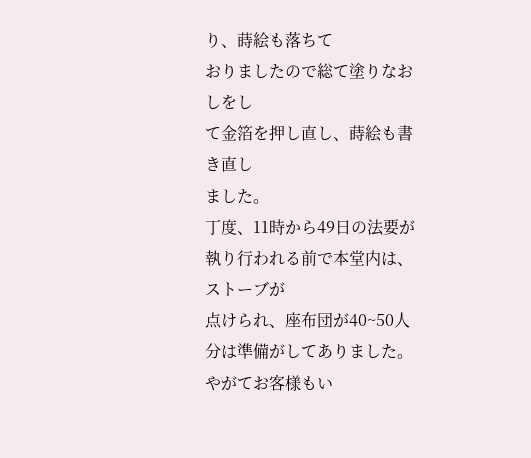り、蒔絵も落ちて
おりましたので総て塗りなおしをし
て金箔を押し直し、蒔絵も書き直し
ました。
丁度、11時から49日の法要が執り行われる前で本堂内は、ストーブが
点けられ、座布団が40~50人分は準備がしてありました。
やがてお客様もい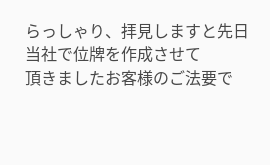らっしゃり、拝見しますと先日当社で位牌を作成させて
頂きましたお客様のご法要で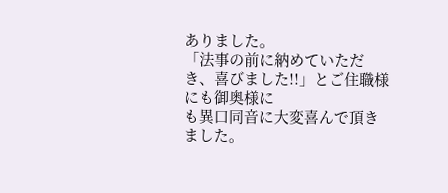ありました。
「法事の前に納めていただき、喜びました!!」とご住職様にも御奥様に
も異口同音に大変喜んで頂きました。